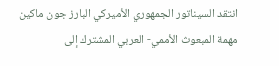انتقد السيناتور الجمهوري الأميركي البارز جون ماكين مهمة المبعوث الأممي- العربي المشترك إلى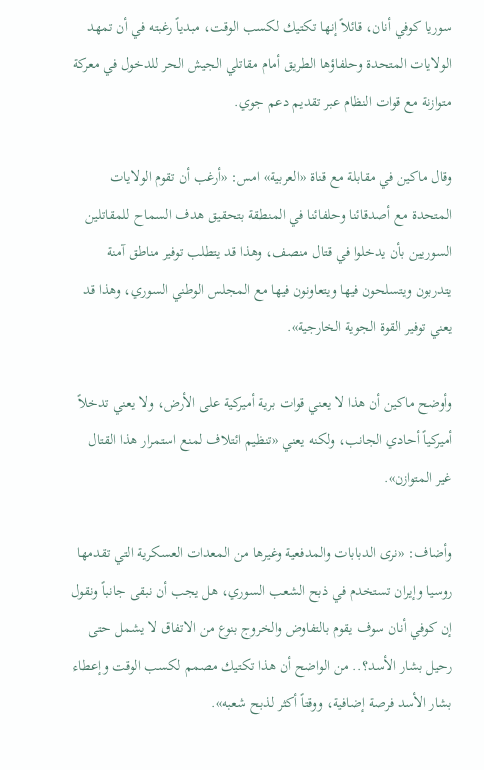سوريا كوفي أنان، قائلاً إنها تكتيك لكسب الوقت، مبدياً رغبته في أن تمهد الولايات المتحدة وحلفاؤها الطريق أمام مقاتلي الجيش الحر للدخول في معركة متوازنة مع قوات النظام عبر تقديم دعم جوي.

وقال ماكين في مقابلة مع قناة «العربية» امس: «أرغب أن تقوم الولايات المتحدة مع أصدقائنا وحلفائنا في المنطقة بتحقيق هدف السماح للمقاتلين السوريين بأن يدخلوا في قتال منصف، وهذا قد يتطلب توفير مناطق آمنة يتدربون ويتسلحون فيها ويتعاونون فيها مع المجلس الوطني السوري، وهذا قد يعني توفير القوة الجوية الخارجية».

وأوضح ماكين أن هذا لا يعني قوات برية أميركية على الأرض، ولا يعني تدخلاً أميركياً أحادي الجانب، ولكنه يعني «تنظيم ائتلاف لمنع استمرار هذا القتال غير المتوازن».

وأضاف: «نرى الدبابات والمدفعية وغيرها من المعدات العسكرية التي تقدمها روسيا وإيران تستخدم في ذبح الشعب السوري، هل يجب أن نبقى جانباً ونقول إن كوفي أنان سوف يقوم بالتفاوض والخروج بنوع من الاتفاق لا يشمل حتى رحيل بشار الأسد؟.. من الواضح أن هذا تكتيك مصمم لكسب الوقت وإعطاء بشار الأسد فرصة إضافية، ووقتاً أكثر لذبح شعبه».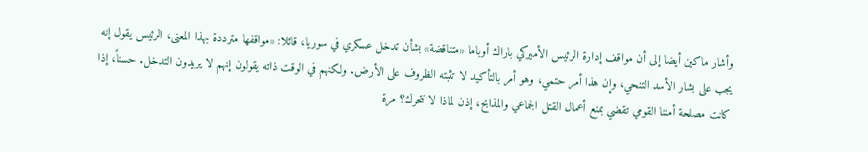وأشار ماكين أيضا إلى أن مواقف إدارة الرئيس الأميركي باراك أوباما «متناقضة» بشأن تدخل عسكري في سوريا، قائلا: «مواقفها مترددة بهذا المعنى، الرئيس يقول إنه يجب على بشار الأسد التنحي، وإن هذا أمر حتمي، وهو أمر بالتأكيد لا تثبته الظروف على الأرض. ولكنهم في الوقت ذاته يقولون إنهم لا يريدون التدخل. حسناً، إذا كانت مصلحة أمننا القومي تقضي بمنع أعمال القتل الجماعي والمذابح، إذن لماذا لا نتحرك؟ مرة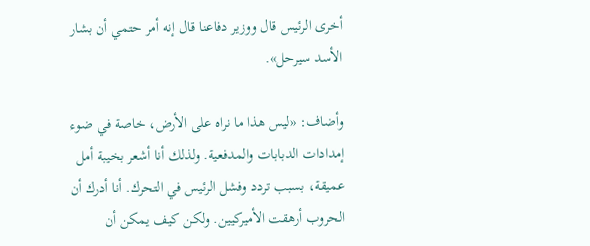أخرى الرئيس قال ووزير دفاعنا قال إنه أمر حتمي أن بشار الأسد سيرحل».

وأضاف: «ليس هذا ما نراه على الأرض، خاصة في ضوء إمدادات الدبابات والمدفعية. ولذلك أنا أشعر بخيبة أمل عميقة، بسبب تردد وفشل الرئيس في التحرك. أنا أدرك أن الحروب أرهقت الأميركيين. ولكن كيف يمكن أن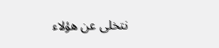نتخلى عن هؤلاء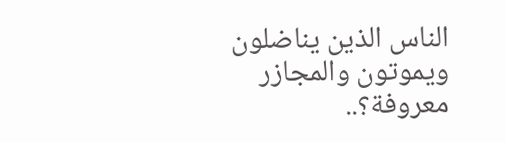الناس الذين يناضلون ويموتون والمجازر معروفة؟..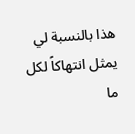هذا بالنسبة لي يمثل انتهاكاً لكل ما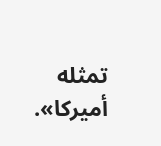تمثله أميركا».